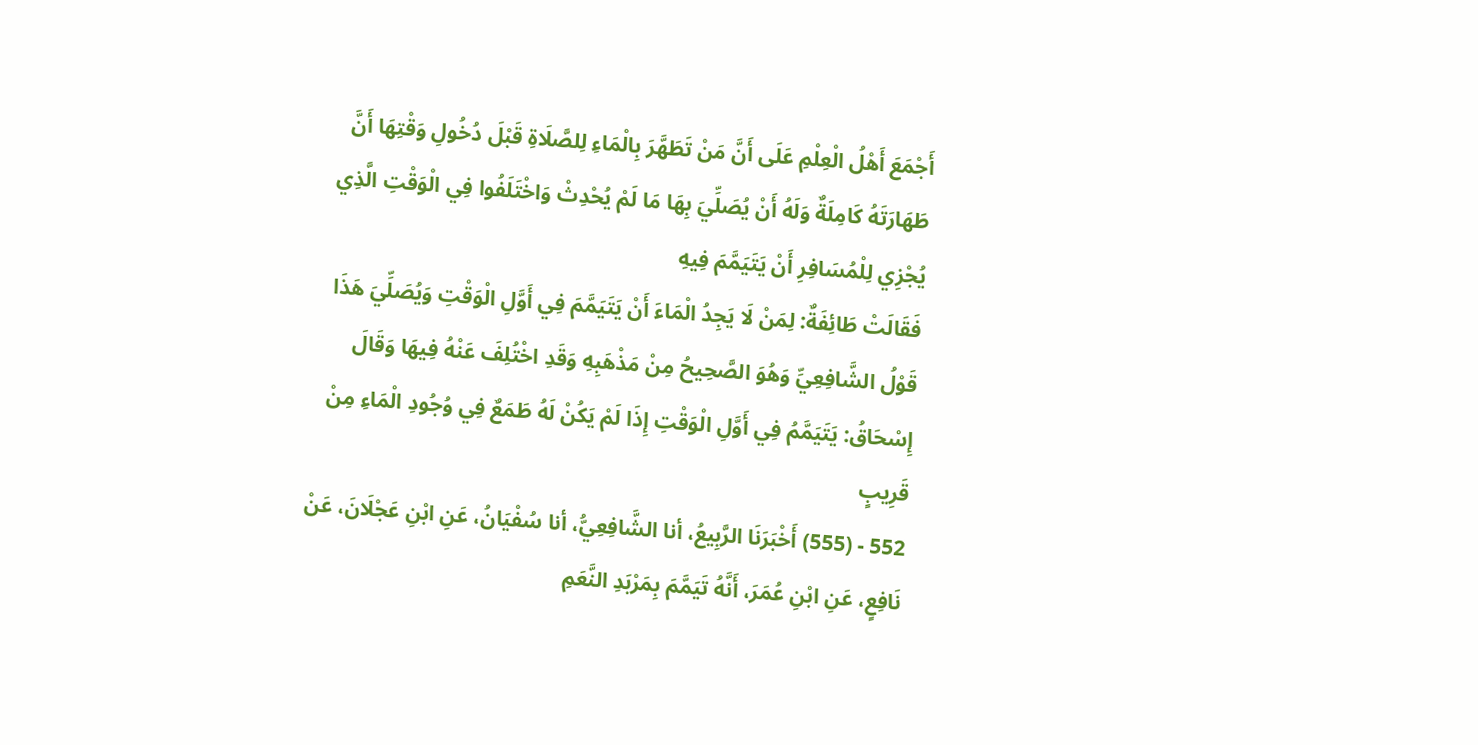أَجْمَعَ أَهْلُ الْعِلْمِ عَلَى أَنَّ مَنْ تَطَهَّرَ بِالْمَاءِ لِلصَّلَاةِ قَبْلَ دُخُولِ وَقْتِهَا أَنَّ طَهَارَتَهُ كَامِلَةٌ وَلَهُ أَنْ يُصَلِّيَ بِهَا مَا لَمْ يُحْدِثْ وَاخْتَلَفُوا فِي الْوَقْتِ الَّذِي يُجْزِي لِلْمُسَافِرِ أَنْ يَتَيَمَّمَ فِيهِ
فَقَالَتْ طَائِفَةٌ: لِمَنْ لَا يَجِدُ الْمَاءَ أَنْ يَتَيَمَّمَ فِي أَوَّلِ الْوَقْتِ وَيُصَلِّيَ هَذَا قَوْلُ الشَّافِعِيِّ وَهُوَ الصَّحِيحُ مِنْ مَذْهَبِهِ وَقَدِ اخْتُلِفَ عَنْهُ فِيهَا وَقَالَ إِسْحَاقُ: يَتَيَمَّمُ فِي أَوَّلِ الْوَقْتِ إِذَا لَمْ يَكُنْ لَهُ طَمَعٌ فِي وُجُودِ الْمَاءِ مِنْ قَرِيبٍ
552 - (555) أَخْبَرَنَا الرَّبِيعُ، أنا الشَّافِعِيُّ، أنا سُفْيَانُ، عَنِ ابْنِ عَجْلَانَ، عَنْ نَافِعٍ، عَنِ ابْنِ عُمَرَ، أَنَّهُ تَيَمَّمَ بِمَرْبَدِ النَّعَمِ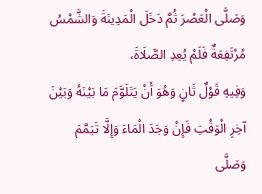وَصَلَّى الْعَصْرَ ثُمَّ دَخَلَ الْمَدِينَةَ وَالشَّمْسُ مُرْتَفِعَةٌ فَلَمْ يُعِدِ الصَّلَاةَ،
وَفِيهِ قَوْلٌ ثَانٍ وَهُوَ أَنْ يَتَلَوَّمَ مَا بَيْنَهُ وَبَيْنَ آخِرِ الْوَقْتِ فَإِنْ وَجَدَ الْمَاءَ وَإِلَّا تَيَمَّمَ وَصَلَّى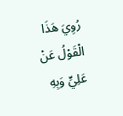رُوِيَ هَذَا الْقَوْلُ عَنْ عَلِيٍّ وَبِهِ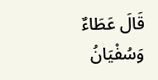قَالَ عَطَاءٌ وَسُفْيَانُ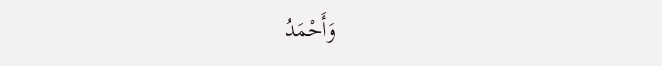وَأَحْمَدُ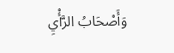وَأَصْحَابُ الرَّأْيِ